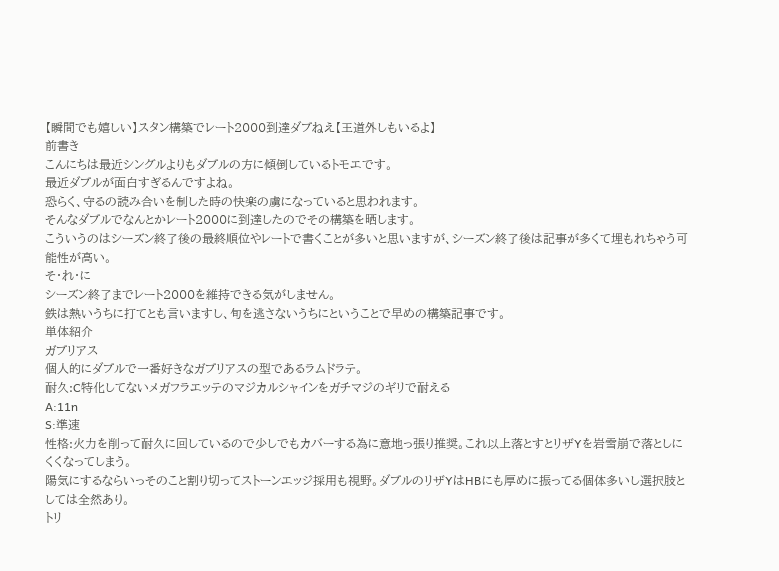【瞬間でも嬉しい】スタン構築でレート2000到達ダブねえ【王道外しもいるよ】
前書き
こんにちは最近シングルよりもダブルの方に傾倒しているトモエです。
最近ダブルが面白すぎるんですよね。
恐らく、守るの読み合いを制した時の快楽の虜になっていると思われます。
そんなダブルでなんとかレート2000に到達したのでその構築を晒します。
こういうのはシーズン終了後の最終順位やレートで書くことが多いと思いますが、シーズン終了後は記事が多くて埋もれちゃう可能性が高い。
そ・れ・に
シーズン終了までレート2000を維持できる気がしません。
鉄は熱いうちに打てとも言いますし、旬を逃さないうちにということで早めの構築記事です。
単体紹介
ガブリアス
個人的にダブルで一番好きなガブリアスの型であるラムドラテ。
耐久:C特化してないメガフラエッテのマジカルシャインをガチマジのギリで耐える
A:11n
S:準速
性格:火力を削って耐久に回しているので少しでもカバーする為に意地っ張り推奨。これ以上落とすとリザYを岩雪崩で落としにくくなってしまう。
陽気にするならいっそのこと割り切ってストーンエッジ採用も視野。ダブルのリザYはHBにも厚めに振ってる個体多いし選択肢としては全然あり。
トリ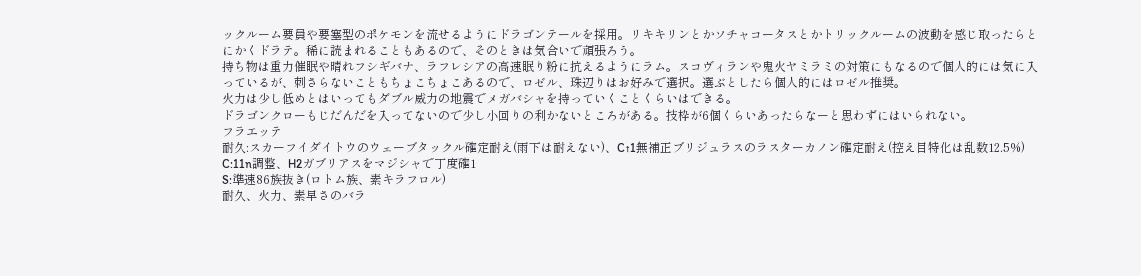ックルーム要員や要塞型のポケモンを流せるようにドラゴンテールを採用。リキキリンとかソチャコータスとかトリックルームの波動を感じ取ったらとにかくドラテ。稀に読まれることもあるので、そのときは気合いで頑張ろう。
持ち物は重力催眠や晴れフシギバナ、ラフレシアの高速眠り粉に抗えるようにラム。スコヴィランや鬼火ヤミラミの対策にもなるので個人的には気に入っているが、刺さらないこともちょこちょこあるので、ロゼル、珠辺りはお好みで選択。選ぶとしたら個人的にはロゼル推奨。
火力は少し低めとはいってもダブル威力の地震でメガバシャを持っていくことくらいはできる。
ドラゴンクローもじだんだを入ってないので少し小回りの利かないところがある。技枠が6個くらいあったらなーと思わずにはいられない。
フラエッテ
耐久:スカーフイダイトウのウェーブタックル確定耐え(雨下は耐えない)、C↑1無補正ブリジュラスのラスターカノン確定耐え(控え目特化は乱数12.5%)
C:11n調整、H2ガブリアスをマジシャで丁度確1
S:準速86族抜き(ロトム族、素キラフロル)
耐久、火力、素早さのバラ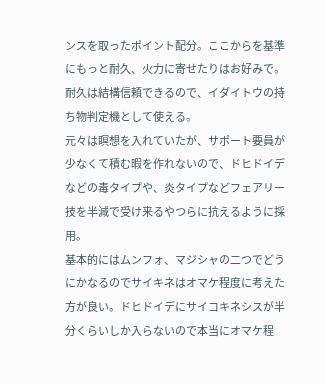ンスを取ったポイント配分。ここからを基準にもっと耐久、火力に寄せたりはお好みで。
耐久は結構信頼できるので、イダイトウの持ち物判定機として使える。
元々は瞑想を入れていたが、サポート要員が少なくて積む暇を作れないので、ドヒドイデなどの毒タイプや、炎タイプなどフェアリー技を半減で受け来るやつらに抗えるように採用。
基本的にはムンフォ、マジシャの二つでどうにかなるのでサイキネはオマケ程度に考えた方が良い。ドヒドイデにサイコキネシスが半分くらいしか入らないので本当にオマケ程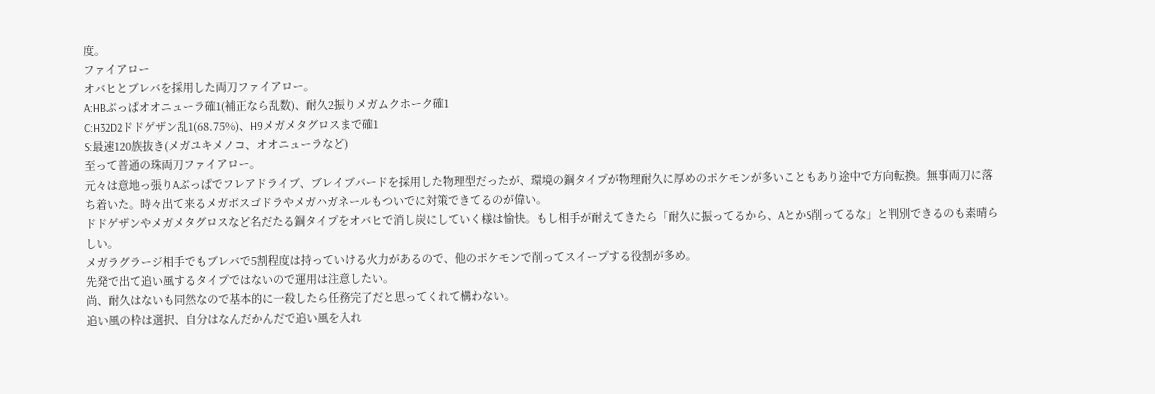度。
ファイアロー
オバヒとブレバを採用した両刀ファイアロー。
A:HBぶっぱオオニューラ確1(補正なら乱数)、耐久2振りメガムクホーク確1
C:H32D2ドドゲザン乱1(68.75%)、H9メガメタグロスまで確1
S:最速120族抜き(メガユキメノコ、オオニューラなど)
至って普通の珠両刀ファイアロー。
元々は意地っ張りAぶっぱでフレアドライブ、ブレイブバードを採用した物理型だったが、環境の鋼タイプが物理耐久に厚めのポケモンが多いこともあり途中で方向転換。無事両刀に落ち着いた。時々出て来るメガボスゴドラやメガハガネールもついでに対策できてるのが偉い。
ドドゲザンやメガメタグロスなど名だたる鋼タイプをオバヒで消し炭にしていく様は愉快。もし相手が耐えてきたら「耐久に振ってるから、AとかS削ってるな」と判別できるのも素晴らしい。
メガラグラージ相手でもブレバで5割程度は持っていける火力があるので、他のポケモンで削ってスイープする役割が多め。
先発で出て追い風するタイプではないので運用は注意したい。
尚、耐久はないも同然なので基本的に一殺したら任務完了だと思ってくれて構わない。
追い風の枠は選択、自分はなんだかんだで追い風を入れ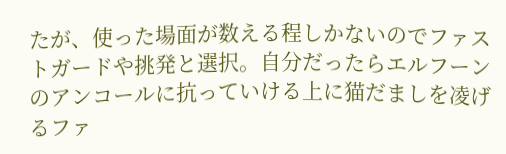たが、使った場面が数える程しかないのでファストガードや挑発と選択。自分だったらエルフーンのアンコールに抗っていける上に猫だましを凌げるファ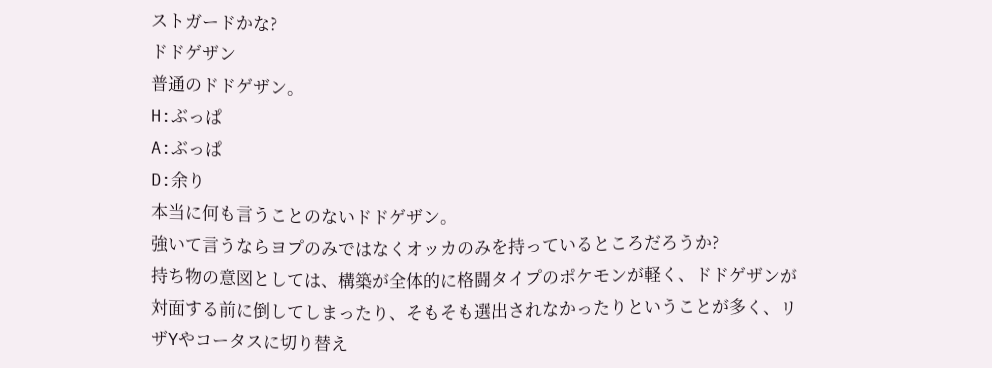ストガードかな?
ドドゲザン
普通のドドゲザン。
H:ぶっぱ
A:ぶっぱ
D:余り
本当に何も言うことのないドドゲザン。
強いて言うならヨプのみではなくオッカのみを持っているところだろうか?
持ち物の意図としては、構築が全体的に格闘タイプのポケモンが軽く、ドドゲザンが対面する前に倒してしまったり、そもそも選出されなかったりということが多く、リザYやコータスに切り替え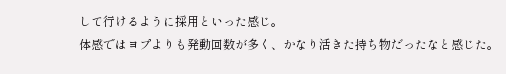して行けるように採用といった感じ。
体感ではヨプよりも発動回数が多く、かなり活きた持ち物だったなと感じた。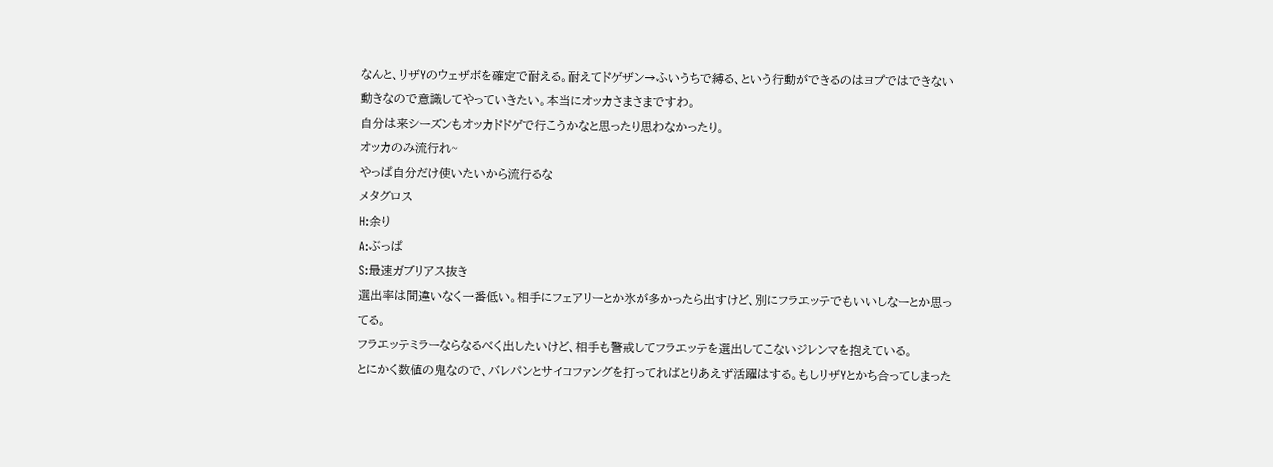なんと、リザYのウェザボを確定で耐える。耐えてドゲザン→ふいうちで縛る、という行動ができるのはヨプではできない動きなので意識してやっていきたい。本当にオッカさまさまですわ。
自分は来シーズンもオッカドドゲで行こうかなと思ったり思わなかったり。
オッカのみ流行れ~
やっぱ自分だけ使いたいから流行るな
メタグロス
H:余り
A:ぶっぱ
S:最速ガブリアス抜き
選出率は間違いなく一番低い。相手にフェアリーとか氷が多かったら出すけど、別にフラエッテでもいいしなーとか思ってる。
フラエッテミラーならなるべく出したいけど、相手も警戒してフラエッテを選出してこないジレンマを抱えている。
とにかく数値の鬼なので、バレパンとサイコファングを打ってればとりあえず活躍はする。もしリザYとかち合ってしまった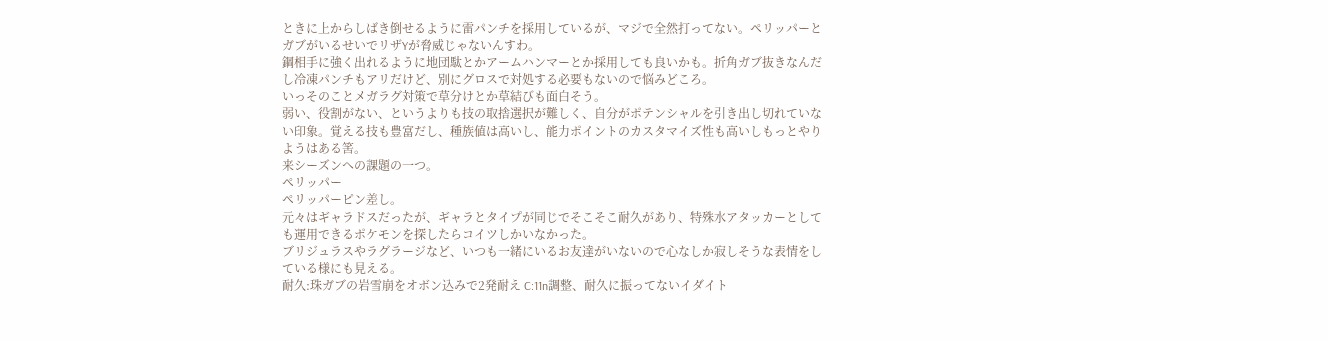ときに上からしばき倒せるように雷パンチを採用しているが、マジで全然打ってない。ペリッパーとガブがいるせいでリザYが脅威じゃないんすわ。
鋼相手に強く出れるように地団駄とかアームハンマーとか採用しても良いかも。折角ガブ抜きなんだし冷凍パンチもアリだけど、別にグロスで対処する必要もないので悩みどころ。
いっそのことメガラグ対策で草分けとか草結びも面白そう。
弱い、役割がない、というよりも技の取捨選択が難しく、自分がポテンシャルを引き出し切れていない印象。覚える技も豊富だし、種族値は高いし、能力ポイントのカスタマイズ性も高いしもっとやりようはある筈。
来シーズンへの課題の一つ。
ペリッパー
ペリッパーピン差し。
元々はギャラドスだったが、ギャラとタイプが同じでそこそこ耐久があり、特殊水アタッカーとしても運用できるポケモンを探したらコイツしかいなかった。
ブリジュラスやラグラージなど、いつも一緒にいるお友達がいないので心なしか寂しそうな表情をしている様にも見える。
耐久:珠ガブの岩雪崩をオボン込みで2発耐え C:11n調整、耐久に振ってないイダイト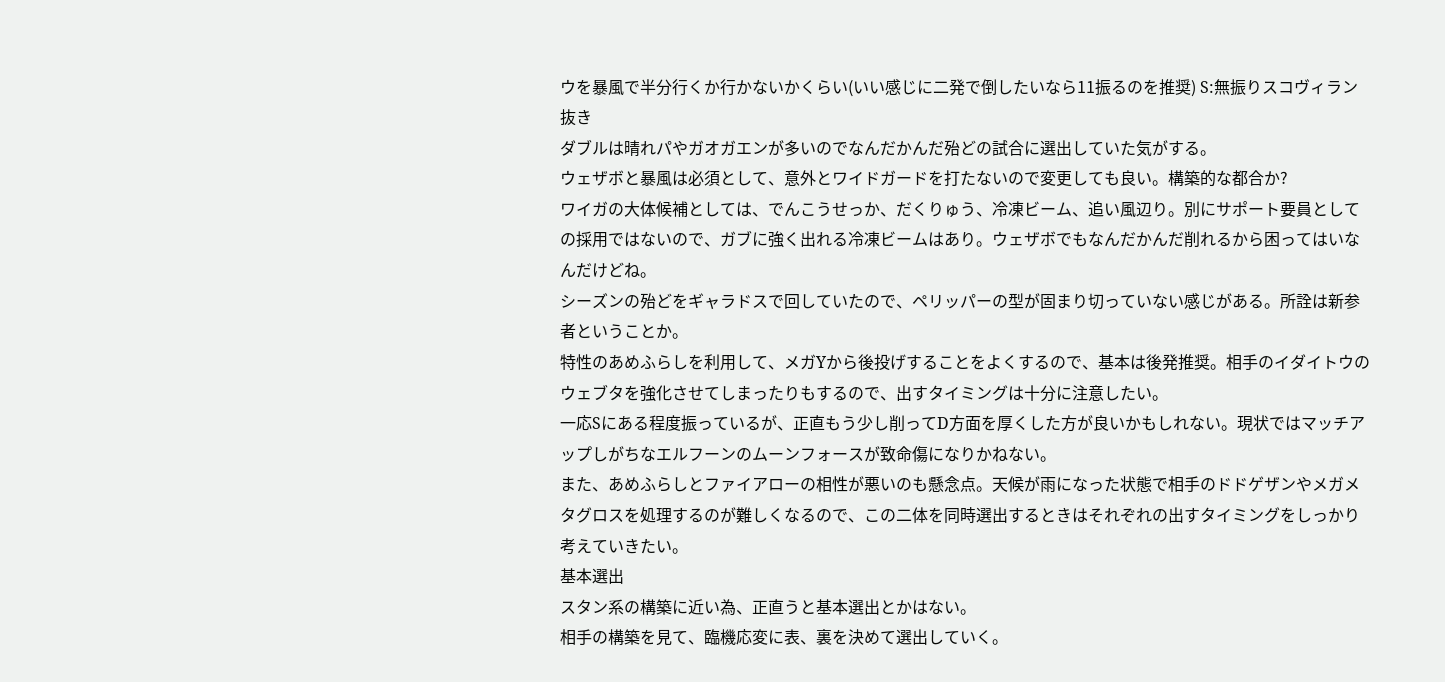ウを暴風で半分行くか行かないかくらい(いい感じに二発で倒したいなら11振るのを推奨) S:無振りスコヴィラン抜き
ダブルは晴れパやガオガエンが多いのでなんだかんだ殆どの試合に選出していた気がする。
ウェザボと暴風は必須として、意外とワイドガードを打たないので変更しても良い。構築的な都合か?
ワイガの大体候補としては、でんこうせっか、だくりゅう、冷凍ビーム、追い風辺り。別にサポート要員としての採用ではないので、ガブに強く出れる冷凍ビームはあり。ウェザボでもなんだかんだ削れるから困ってはいなんだけどね。
シーズンの殆どをギャラドスで回していたので、ペリッパーの型が固まり切っていない感じがある。所詮は新参者ということか。
特性のあめふらしを利用して、メガYから後投げすることをよくするので、基本は後発推奨。相手のイダイトウのウェブタを強化させてしまったりもするので、出すタイミングは十分に注意したい。
一応Sにある程度振っているが、正直もう少し削ってD方面を厚くした方が良いかもしれない。現状ではマッチアップしがちなエルフーンのムーンフォースが致命傷になりかねない。
また、あめふらしとファイアローの相性が悪いのも懸念点。天候が雨になった状態で相手のドドゲザンやメガメタグロスを処理するのが難しくなるので、この二体を同時選出するときはそれぞれの出すタイミングをしっかり考えていきたい。
基本選出
スタン系の構築に近い為、正直うと基本選出とかはない。
相手の構築を見て、臨機応変に表、裏を決めて選出していく。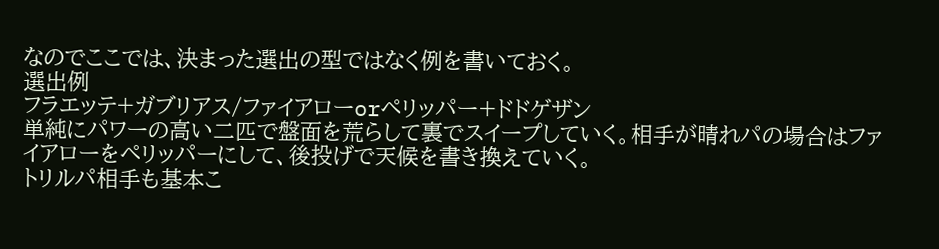なのでここでは、決まった選出の型ではなく例を書いておく。
選出例
フラエッテ+ガブリアス/ファイアローorペリッパー+ドドゲザン
単純にパワーの高い二匹で盤面を荒らして裏でスイープしていく。相手が晴れパの場合はファイアローをペリッパーにして、後投げで天候を書き換えていく。
トリルパ相手も基本こ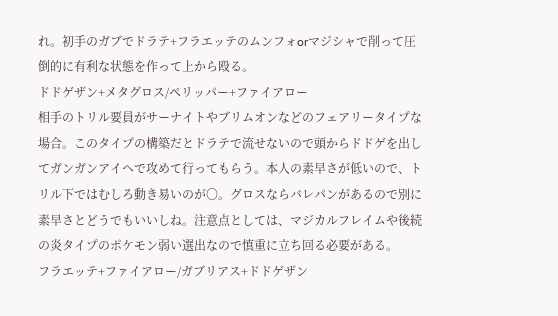れ。初手のガブでドラテ+フラエッテのムンフォorマジシャで削って圧倒的に有利な状態を作って上から殴る。
ドドゲザン+メタグロス/ペリッパー+ファイアロー
相手のトリル要員がサーナイトやブリムオンなどのフェアリータイプな場合。このタイプの構築だとドラテで流せないので頭からドドゲを出してガンガンアイヘで攻めて行ってもらう。本人の素早さが低いので、トリル下ではむしろ動き易いのが〇。グロスならバレパンがあるので別に素早さとどうでもいいしね。注意点としては、マジカルフレイムや後続の炎タイプのポケモン弱い選出なので慎重に立ち回る必要がある。
フラエッテ+ファイアロー/ガブリアス+ドドゲザン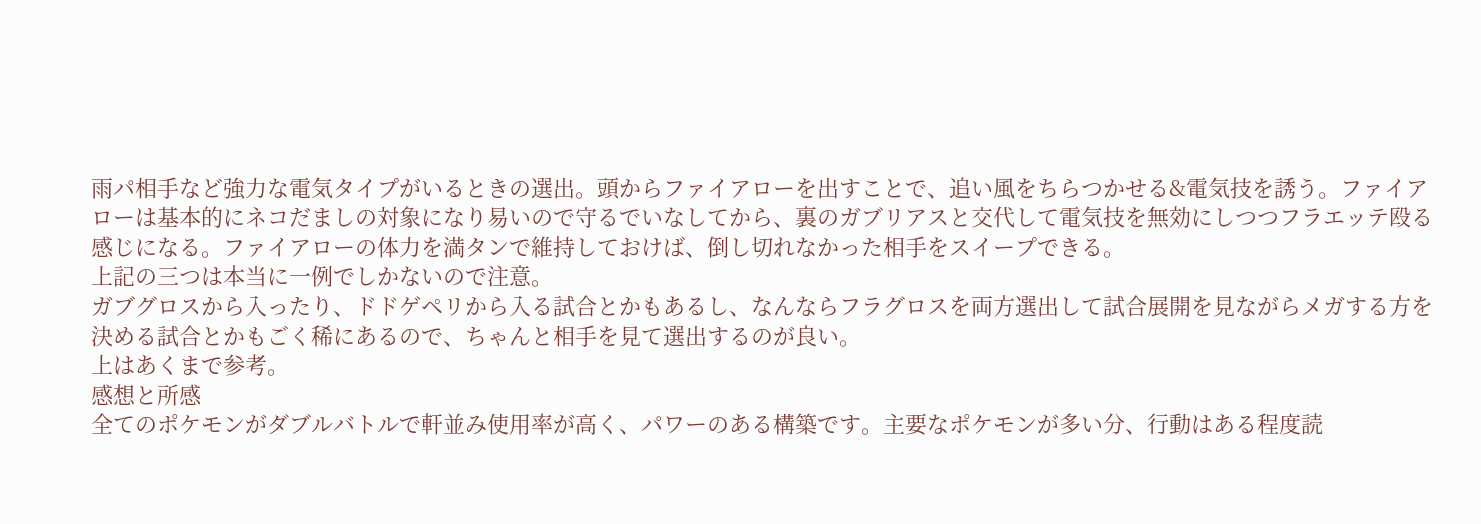雨パ相手など強力な電気タイプがいるときの選出。頭からファイアローを出すことで、追い風をちらつかせる&電気技を誘う。ファイアローは基本的にネコだましの対象になり易いので守るでいなしてから、裏のガブリアスと交代して電気技を無効にしつつフラエッテ殴る感じになる。ファイアローの体力を満タンで維持しておけば、倒し切れなかった相手をスイープできる。
上記の三つは本当に一例でしかないので注意。
ガブグロスから入ったり、ドドゲペリから入る試合とかもあるし、なんならフラグロスを両方選出して試合展開を見ながらメガする方を決める試合とかもごく稀にあるので、ちゃんと相手を見て選出するのが良い。
上はあくまで参考。
感想と所感
全てのポケモンがダブルバトルで軒並み使用率が高く、パワーのある構築です。主要なポケモンが多い分、行動はある程度読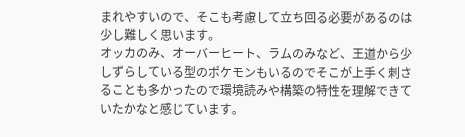まれやすいので、そこも考慮して立ち回る必要があるのは少し難しく思います。
オッカのみ、オーバーヒート、ラムのみなど、王道から少しずらしている型のポケモンもいるのでそこが上手く刺さることも多かったので環境読みや構築の特性を理解できていたかなと感じています。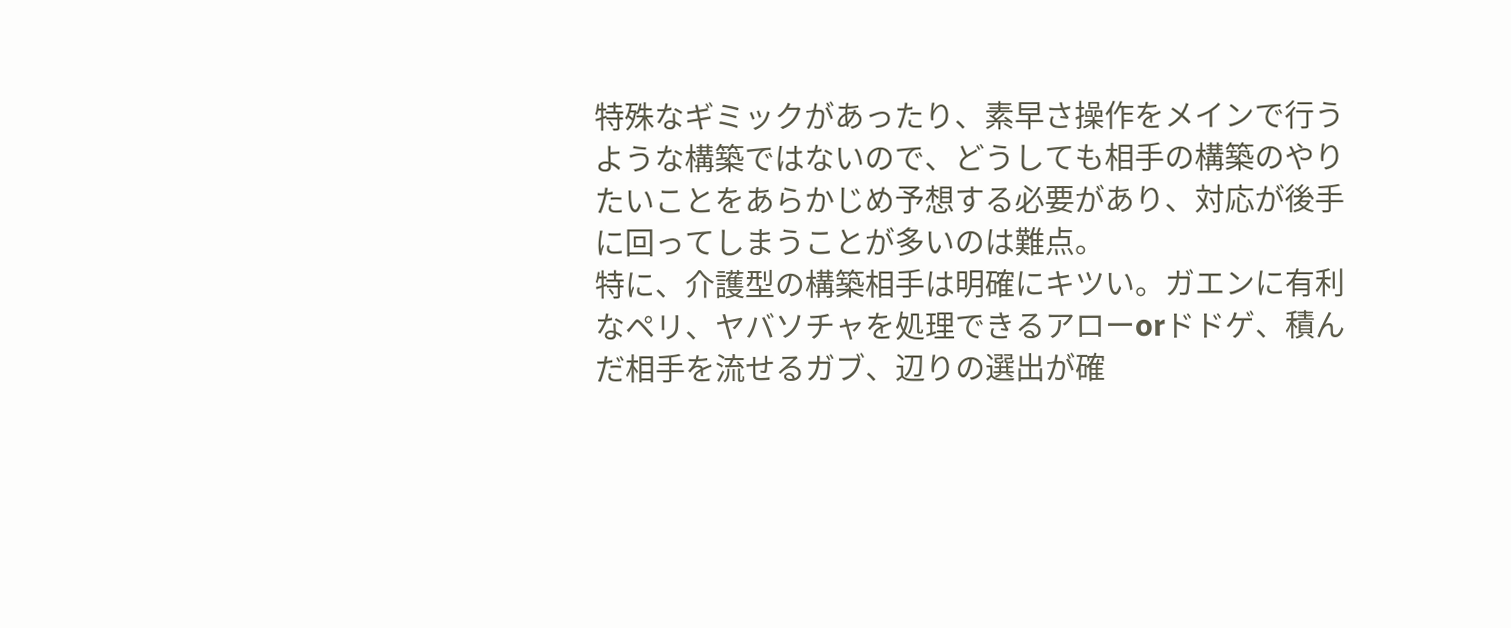特殊なギミックがあったり、素早さ操作をメインで行うような構築ではないので、どうしても相手の構築のやりたいことをあらかじめ予想する必要があり、対応が後手に回ってしまうことが多いのは難点。
特に、介護型の構築相手は明確にキツい。ガエンに有利なペリ、ヤバソチャを処理できるアローorドドゲ、積んだ相手を流せるガブ、辺りの選出が確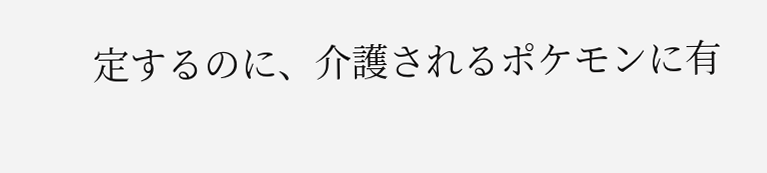定するのに、介護されるポケモンに有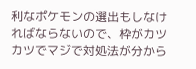利なポケモンの選出もしなければならないので、枠がカツカツでマジで対処法が分から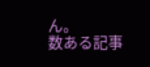ん。
数ある記事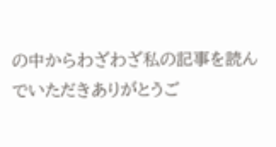の中からわざわざ私の記事を読んでいただきありがとうご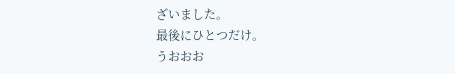ざいました。
最後にひとつだけ。
うおおお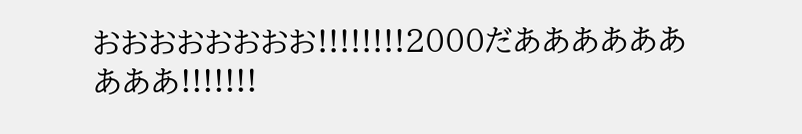おおおおおおおお!!!!!!!!2000だあああああああああ!!!!!!!